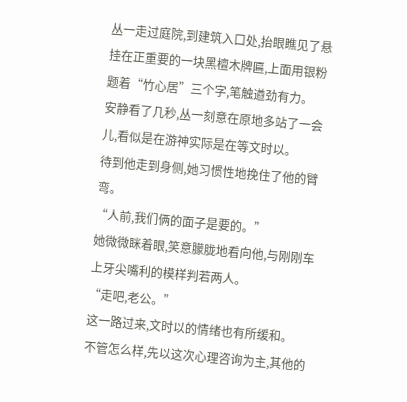丛一走过庭院,到建筑入口处,抬眼瞧见了悬挂在正重要的一块黑檀木牌匾,上面用银粉题着“竹心居”三个字,笔触遒劲有力。
安静看了几秒,丛一刻意在原地多站了一会儿,看似是在游神实际是在等文时以。
待到他走到身侧,她习惯性地挽住了他的臂弯。
“人前,我们俩的面子是要的。”
她微微眯着眼,笑意朦胧地看向他,与刚刚车上牙尖嘴利的模样判若两人。
“走吧,老公。”
这一路过来,文时以的情绪也有所缓和。
不管怎么样,先以这次心理咨询为主,其他的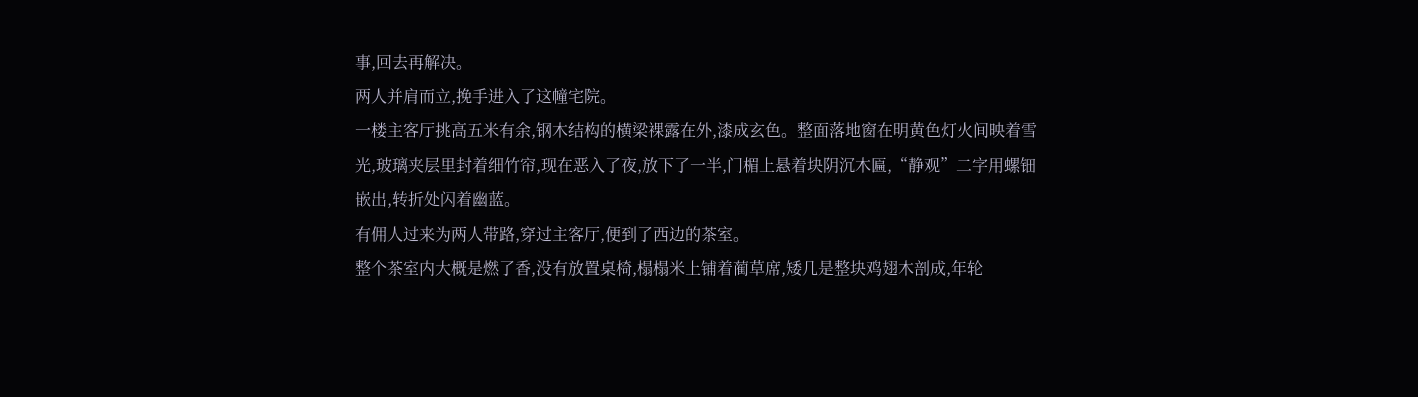事,回去再解决。
两人并肩而立,挽手进入了这幢宅院。
一楼主客厅挑高五米有余,钢木结构的横梁裸露在外,漆成玄色。整面落地窗在明黄色灯火间映着雪光,玻璃夹层里封着细竹帘,现在恶入了夜,放下了一半,门楣上悬着块阴沉木匾,“静观”二字用螺钿嵌出,转折处闪着幽蓝。
有佣人过来为两人带路,穿过主客厅,便到了西边的茶室。
整个茶室内大概是燃了香,没有放置桌椅,榻榻米上铺着蔺草席,矮几是整块鸡翅木剖成,年轮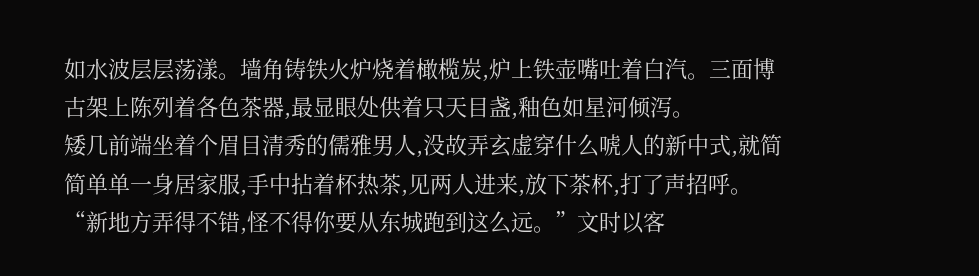如水波层层荡漾。墙角铸铁火炉烧着橄榄炭,炉上铁壶嘴吐着白汽。三面博古架上陈列着各色茶器,最显眼处供着只天目盏,釉色如星河倾泻。
矮几前端坐着个眉目清秀的儒雅男人,没故弄玄虚穿什么唬人的新中式,就简简单单一身居家服,手中拈着杯热茶,见两人进来,放下茶杯,打了声招呼。
“新地方弄得不错,怪不得你要从东城跑到这么远。”文时以客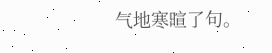气地寒暄了句。